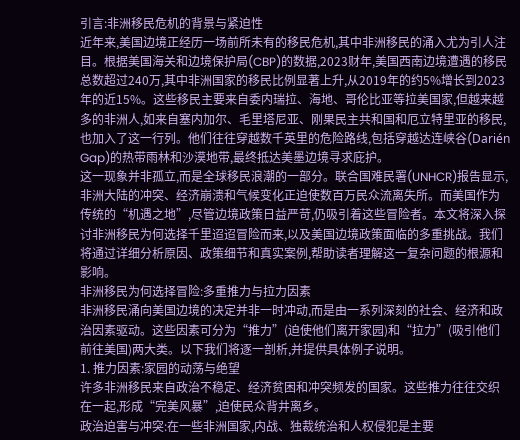引言:非洲移民危机的背景与紧迫性
近年来,美国边境正经历一场前所未有的移民危机,其中非洲移民的涌入尤为引人注目。根据美国海关和边境保护局(CBP)的数据,2023财年,美国西南边境遭遇的移民总数超过240万,其中非洲国家的移民比例显著上升,从2019年的约5%增长到2023年的近15%。这些移民主要来自委内瑞拉、海地、哥伦比亚等拉美国家,但越来越多的非洲人,如来自塞内加尔、毛里塔尼亚、刚果民主共和国和厄立特里亚的移民,也加入了这一行列。他们往往穿越数千英里的危险路线,包括穿越达连峡谷(Darién Gap)的热带雨林和沙漠地带,最终抵达美墨边境寻求庇护。
这一现象并非孤立,而是全球移民浪潮的一部分。联合国难民署(UNHCR)报告显示,非洲大陆的冲突、经济崩溃和气候变化正迫使数百万民众流离失所。而美国作为传统的“机遇之地”,尽管边境政策日益严苛,仍吸引着这些冒险者。本文将深入探讨非洲移民为何选择千里迢迢冒险而来,以及美国边境政策面临的多重挑战。我们将通过详细分析原因、政策细节和真实案例,帮助读者理解这一复杂问题的根源和影响。
非洲移民为何选择冒险:多重推力与拉力因素
非洲移民涌向美国边境的决定并非一时冲动,而是由一系列深刻的社会、经济和政治因素驱动。这些因素可分为“推力”(迫使他们离开家园)和“拉力”(吸引他们前往美国)两大类。以下我们将逐一剖析,并提供具体例子说明。
1. 推力因素:家园的动荡与绝望
许多非洲移民来自政治不稳定、经济贫困和冲突频发的国家。这些推力往往交织在一起,形成“完美风暴”,迫使民众背井离乡。
政治迫害与冲突:在一些非洲国家,内战、独裁统治和人权侵犯是主要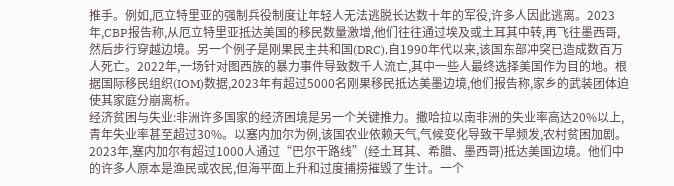推手。例如,厄立特里亚的强制兵役制度让年轻人无法逃脱长达数十年的军役,许多人因此逃离。2023年,CBP报告称,从厄立特里亚抵达美国的移民数量激增,他们往往通过埃及或土耳其中转,再飞往墨西哥,然后步行穿越边境。另一个例子是刚果民主共和国(DRC),自1990年代以来,该国东部冲突已造成数百万人死亡。2022年,一场针对图西族的暴力事件导致数千人流亡,其中一些人最终选择美国作为目的地。根据国际移民组织(IOM)数据,2023年有超过5000名刚果移民抵达美墨边境,他们报告称,家乡的武装团体迫使其家庭分崩离析。
经济贫困与失业:非洲许多国家的经济困境是另一个关键推力。撒哈拉以南非洲的失业率高达20%以上,青年失业率甚至超过30%。以塞内加尔为例,该国农业依赖天气,气候变化导致干旱频发,农村贫困加剧。2023年,塞内加尔有超过1000人通过“巴尔干路线”(经土耳其、希腊、墨西哥)抵达美国边境。他们中的许多人原本是渔民或农民,但海平面上升和过度捕捞摧毁了生计。一个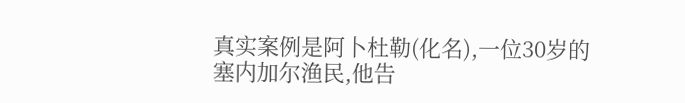真实案例是阿卜杜勒(化名),一位30岁的塞内加尔渔民,他告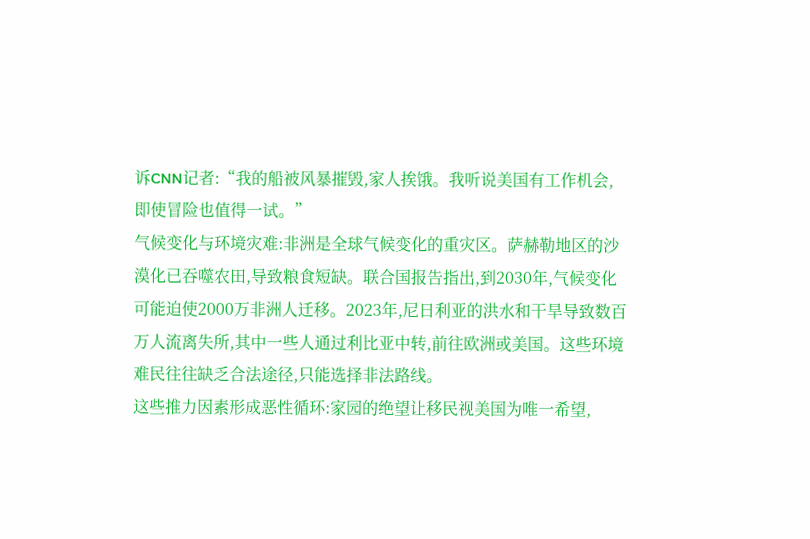诉CNN记者:“我的船被风暴摧毁,家人挨饿。我听说美国有工作机会,即使冒险也值得一试。”
气候变化与环境灾难:非洲是全球气候变化的重灾区。萨赫勒地区的沙漠化已吞噬农田,导致粮食短缺。联合国报告指出,到2030年,气候变化可能迫使2000万非洲人迁移。2023年,尼日利亚的洪水和干旱导致数百万人流离失所,其中一些人通过利比亚中转,前往欧洲或美国。这些环境难民往往缺乏合法途径,只能选择非法路线。
这些推力因素形成恶性循环:家园的绝望让移民视美国为唯一希望,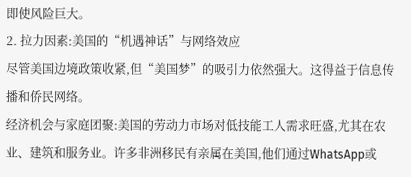即使风险巨大。
2. 拉力因素:美国的“机遇神话”与网络效应
尽管美国边境政策收紧,但“美国梦”的吸引力依然强大。这得益于信息传播和侨民网络。
经济机会与家庭团聚:美国的劳动力市场对低技能工人需求旺盛,尤其在农业、建筑和服务业。许多非洲移民有亲属在美国,他们通过WhatsApp或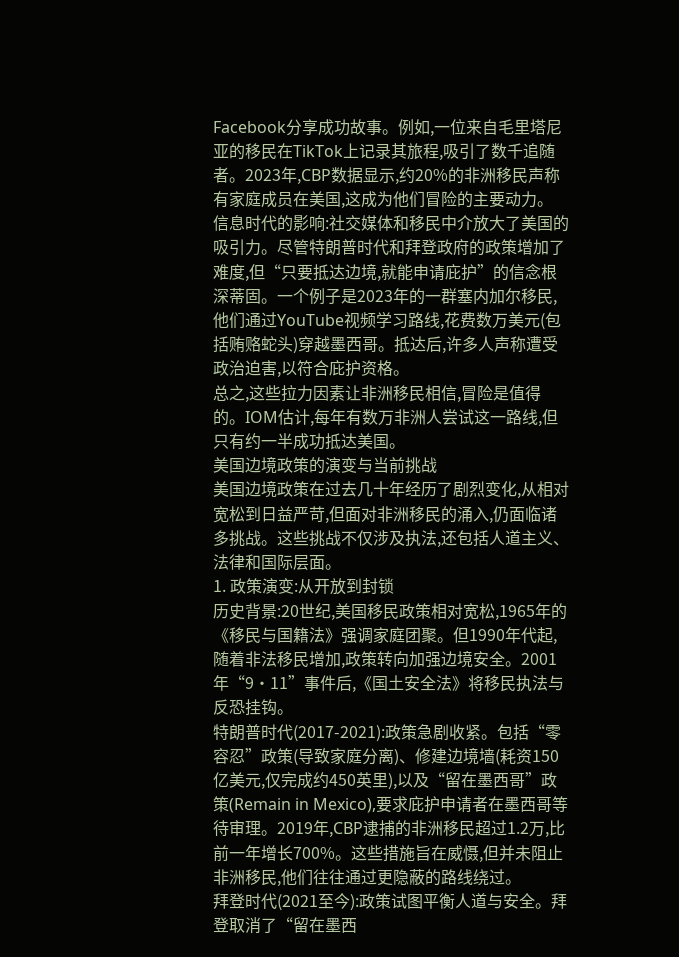Facebook分享成功故事。例如,一位来自毛里塔尼亚的移民在TikTok上记录其旅程,吸引了数千追随者。2023年,CBP数据显示,约20%的非洲移民声称有家庭成员在美国,这成为他们冒险的主要动力。
信息时代的影响:社交媒体和移民中介放大了美国的吸引力。尽管特朗普时代和拜登政府的政策增加了难度,但“只要抵达边境,就能申请庇护”的信念根深蒂固。一个例子是2023年的一群塞内加尔移民,他们通过YouTube视频学习路线,花费数万美元(包括贿赂蛇头)穿越墨西哥。抵达后,许多人声称遭受政治迫害,以符合庇护资格。
总之,这些拉力因素让非洲移民相信,冒险是值得的。IOM估计,每年有数万非洲人尝试这一路线,但只有约一半成功抵达美国。
美国边境政策的演变与当前挑战
美国边境政策在过去几十年经历了剧烈变化,从相对宽松到日益严苛,但面对非洲移民的涌入,仍面临诸多挑战。这些挑战不仅涉及执法,还包括人道主义、法律和国际层面。
1. 政策演变:从开放到封锁
历史背景:20世纪,美国移民政策相对宽松,1965年的《移民与国籍法》强调家庭团聚。但1990年代起,随着非法移民增加,政策转向加强边境安全。2001年“9·11”事件后,《国土安全法》将移民执法与反恐挂钩。
特朗普时代(2017-2021):政策急剧收紧。包括“零容忍”政策(导致家庭分离)、修建边境墙(耗资150亿美元,仅完成约450英里),以及“留在墨西哥”政策(Remain in Mexico),要求庇护申请者在墨西哥等待审理。2019年,CBP逮捕的非洲移民超过1.2万,比前一年增长700%。这些措施旨在威慑,但并未阻止非洲移民,他们往往通过更隐蔽的路线绕过。
拜登时代(2021至今):政策试图平衡人道与安全。拜登取消了“留在墨西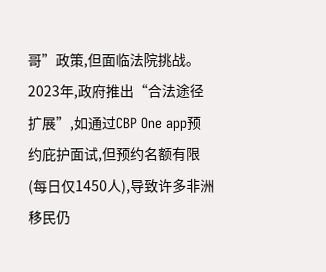哥”政策,但面临法院挑战。2023年,政府推出“合法途径扩展”,如通过CBP One app预约庇护面试,但预约名额有限(每日仅1450人),导致许多非洲移民仍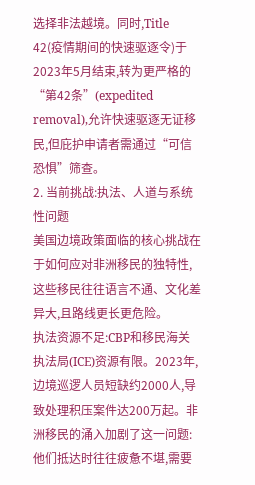选择非法越境。同时,Title 42(疫情期间的快速驱逐令)于2023年5月结束,转为更严格的“第42条”(expedited removal),允许快速驱逐无证移民,但庇护申请者需通过“可信恐惧”筛查。
2. 当前挑战:执法、人道与系统性问题
美国边境政策面临的核心挑战在于如何应对非洲移民的独特性,这些移民往往语言不通、文化差异大,且路线更长更危险。
执法资源不足:CBP和移民海关执法局(ICE)资源有限。2023年,边境巡逻人员短缺约2000人,导致处理积压案件达200万起。非洲移民的涌入加剧了这一问题:他们抵达时往往疲惫不堪,需要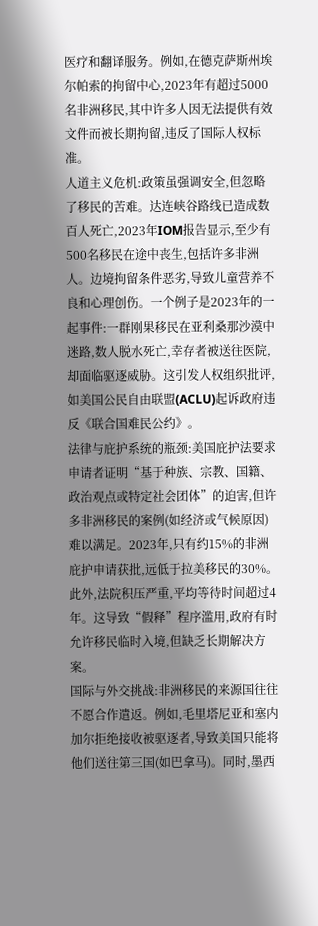医疗和翻译服务。例如,在德克萨斯州埃尔帕索的拘留中心,2023年有超过5000名非洲移民,其中许多人因无法提供有效文件而被长期拘留,违反了国际人权标准。
人道主义危机:政策虽强调安全,但忽略了移民的苦难。达连峡谷路线已造成数百人死亡,2023年IOM报告显示,至少有500名移民在途中丧生,包括许多非洲人。边境拘留条件恶劣,导致儿童营养不良和心理创伤。一个例子是2023年的一起事件:一群刚果移民在亚利桑那沙漠中迷路,数人脱水死亡,幸存者被送往医院,却面临驱逐威胁。这引发人权组织批评,如美国公民自由联盟(ACLU)起诉政府违反《联合国难民公约》。
法律与庇护系统的瓶颈:美国庇护法要求申请者证明“基于种族、宗教、国籍、政治观点或特定社会团体”的迫害,但许多非洲移民的案例(如经济或气候原因)难以满足。2023年,只有约15%的非洲庇护申请获批,远低于拉美移民的30%。此外,法院积压严重,平均等待时间超过4年。这导致“假释”程序滥用,政府有时允许移民临时入境,但缺乏长期解决方案。
国际与外交挑战:非洲移民的来源国往往不愿合作遣返。例如,毛里塔尼亚和塞内加尔拒绝接收被驱逐者,导致美国只能将他们送往第三国(如巴拿马)。同时,墨西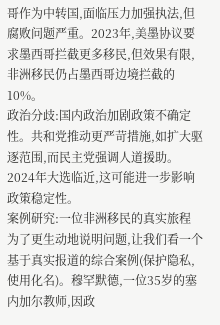哥作为中转国,面临压力加强执法,但腐败问题严重。2023年,美墨协议要求墨西哥拦截更多移民,但效果有限,非洲移民仍占墨西哥边境拦截的10%。
政治分歧:国内政治加剧政策不确定性。共和党推动更严苛措施,如扩大驱逐范围,而民主党强调人道援助。2024年大选临近,这可能进一步影响政策稳定性。
案例研究:一位非洲移民的真实旅程
为了更生动地说明问题,让我们看一个基于真实报道的综合案例(保护隐私,使用化名)。穆罕默德,一位35岁的塞内加尔教师,因政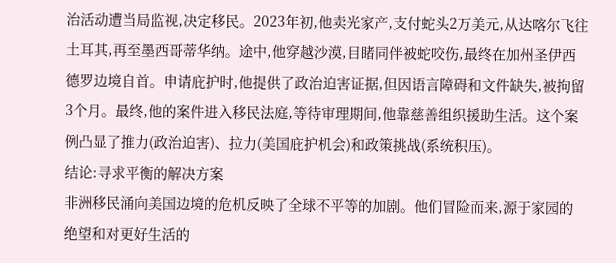治活动遭当局监视,决定移民。2023年初,他卖光家产,支付蛇头2万美元,从达喀尔飞往土耳其,再至墨西哥蒂华纳。途中,他穿越沙漠,目睹同伴被蛇咬伤,最终在加州圣伊西德罗边境自首。申请庇护时,他提供了政治迫害证据,但因语言障碍和文件缺失,被拘留3个月。最终,他的案件进入移民法庭,等待审理期间,他靠慈善组织援助生活。这个案例凸显了推力(政治迫害)、拉力(美国庇护机会)和政策挑战(系统积压)。
结论:寻求平衡的解决方案
非洲移民涌向美国边境的危机反映了全球不平等的加剧。他们冒险而来,源于家园的绝望和对更好生活的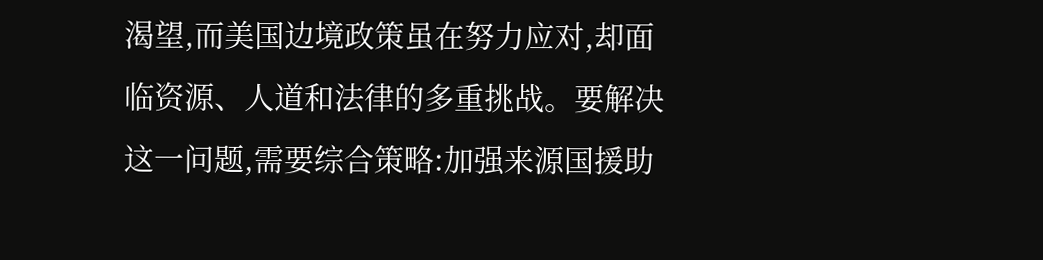渴望,而美国边境政策虽在努力应对,却面临资源、人道和法律的多重挑战。要解决这一问题,需要综合策略:加强来源国援助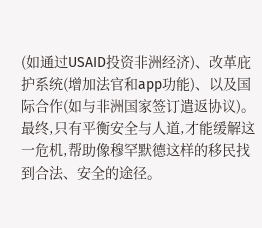(如通过USAID投资非洲经济)、改革庇护系统(增加法官和app功能)、以及国际合作(如与非洲国家签订遣返协议)。最终,只有平衡安全与人道,才能缓解这一危机,帮助像穆罕默德这样的移民找到合法、安全的途径。